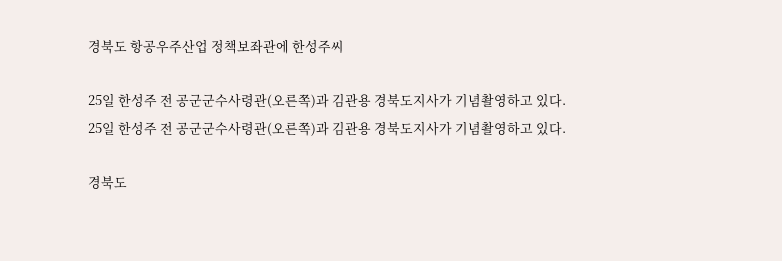경북도 항공우주산업 정책보좌관에 한성주씨

25일 한성주 전 공군군수사령관(오른쪽)과 김관용 경북도지사가 기념촬영하고 있다.
25일 한성주 전 공군군수사령관(오른쪽)과 김관용 경북도지사가 기념촬영하고 있다.

경북도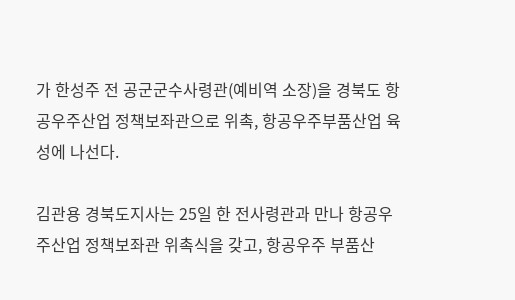가 한성주 전 공군군수사령관(예비역 소장)을 경북도 항공우주산업 정책보좌관으로 위촉, 항공우주부품산업 육성에 나선다.

김관용 경북도지사는 25일 한 전사령관과 만나 항공우주산업 정책보좌관 위촉식을 갖고, 항공우주 부품산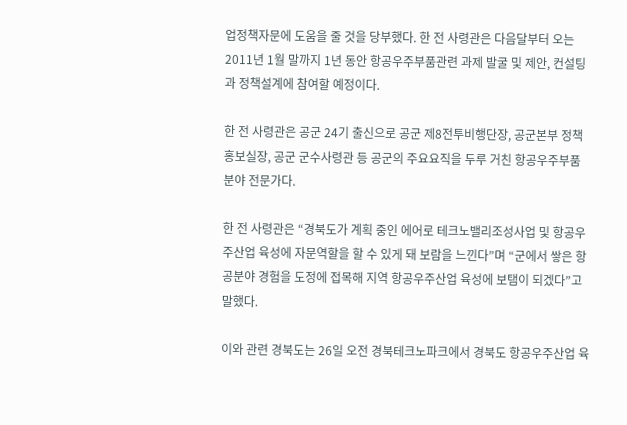업정책자문에 도움을 줄 것을 당부했다. 한 전 사령관은 다음달부터 오는 2011년 1월 말까지 1년 동안 항공우주부품관련 과제 발굴 및 제안, 컨설팅과 정책설계에 참여할 예정이다.

한 전 사령관은 공군 24기 출신으로 공군 제8전투비행단장, 공군본부 정책 홍보실장, 공군 군수사령관 등 공군의 주요요직을 두루 거친 항공우주부품 분야 전문가다.

한 전 사령관은 “경북도가 계획 중인 에어로 테크노밸리조성사업 및 항공우주산업 육성에 자문역할을 할 수 있게 돼 보람을 느낀다”며 “군에서 쌓은 항공분야 경험을 도정에 접목해 지역 항공우주산업 육성에 보탬이 되겠다”고 말했다.

이와 관련 경북도는 26일 오전 경북테크노파크에서 경북도 항공우주산업 육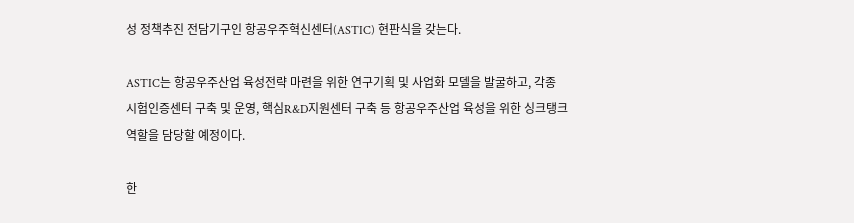성 정책추진 전담기구인 항공우주혁신센터(ASTIC) 현판식을 갖는다.

ASTIC는 항공우주산업 육성전략 마련을 위한 연구기획 및 사업화 모델을 발굴하고, 각종 시험인증센터 구축 및 운영, 핵심R&D지원센터 구축 등 항공우주산업 육성을 위한 싱크탱크 역할을 담당할 예정이다.

한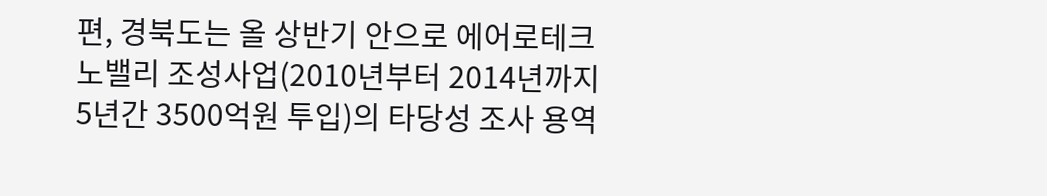편, 경북도는 올 상반기 안으로 에어로테크노밸리 조성사업(2010년부터 2014년까지 5년간 3500억원 투입)의 타당성 조사 용역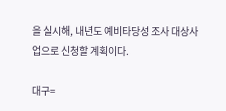을 실시해, 내년도 예비타당성 조사 대상사업으로 신청할 계획이다.

대구=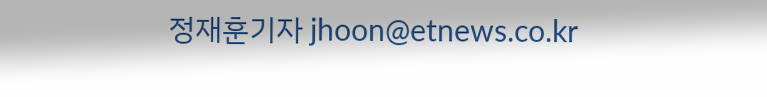정재훈기자 jhoon@etnews.co.kr